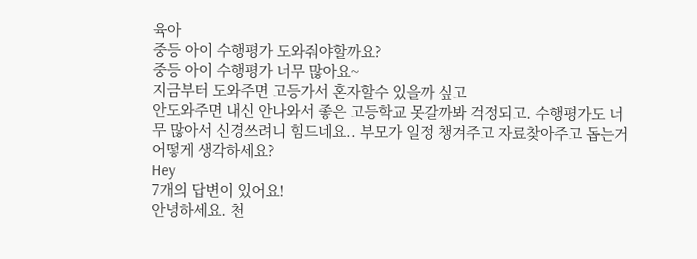육아
중등 아이 수행평가 도와줘야할까요?
중등 아이 수행평가 너무 많아요~
지금부터 도와주면 고등가서 혼자할수 있을까 싶고
안도와주면 내신 안나와서 좋은 고등학교 못갈까봐 걱정되고. 수행평가도 너무 많아서 신경쓰려니 힘드네요.. 부모가 일정 챙겨주고 자료찾아주고 돕는거 어떻게 생각하세요?
Hey
7개의 답변이 있어요!
안녕하세요. 천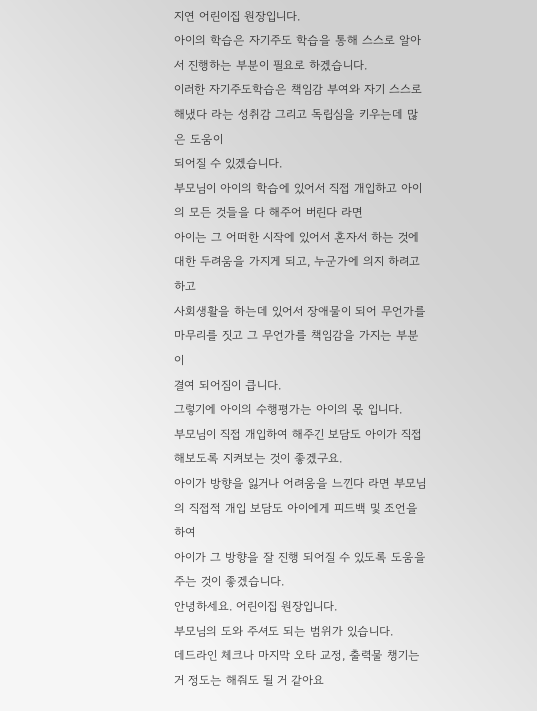지연 어린이집 원장입니다.
아이의 학습은 자기주도 학습을 통해 스스로 알아서 진행하는 부분이 필요로 하겠습니다.
이러한 자기주도학습은 책임감 부여와 자기 스스로 해냈다 라는 성취감 그리고 독립심을 키우는데 많은 도움이
되어질 수 있겠습니다.
부모님이 아이의 학습에 있어서 직접 개입하고 아이의 모든 것들을 다 해주어 버린다 라면
아이는 그 어떠한 시작에 있어서 혼자서 하는 것에 대한 두려움을 가지게 되고, 누군가에 의지 하려고 하고
사회생활을 하는데 있어서 장애물이 되어 무언가를 마무리를 짓고 그 무언가를 책임감을 가지는 부분이
결여 되어짐이 큽니다.
그렇기에 아이의 수행평가는 아이의 몫 입니다.
부모님이 직접 개입하여 해주긴 보담도 아이가 직접 해보도록 지켜보는 것이 좋겠구요.
아이가 방향을 잃거나 어려움을 느낀다 라면 부모님의 직접적 개입 보담도 아이에게 피드백 및 조언을 하여
아이가 그 방향을 잘 진행 되어질 수 있도록 도움을 주는 것이 좋겠습니다.
안녕하세요. 어린이집 원장입니다.
부모님의 도와 주셔도 되는 범위가 있습니다.
데드라인 체크나 마지막 오타 교정, 출력물 챙기는 거 정도는 해줘도 될 거 같아요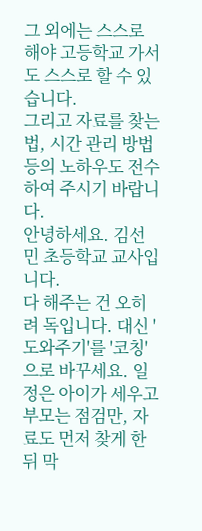그 외에는 스스로 해야 고등학교 가서도 스스로 할 수 있습니다.
그리고 자료를 찾는 법, 시간 관리 방법 등의 노하우도 전수 하여 주시기 바랍니다.
안녕하세요. 김선민 초등학교 교사입니다.
다 해주는 건 오히려 독입니다. 대신 '도와주기'를 '코칭'으로 바꾸세요. 일정은 아이가 세우고 부모는 점검만, 자료도 먼저 찾게 한 뒤 막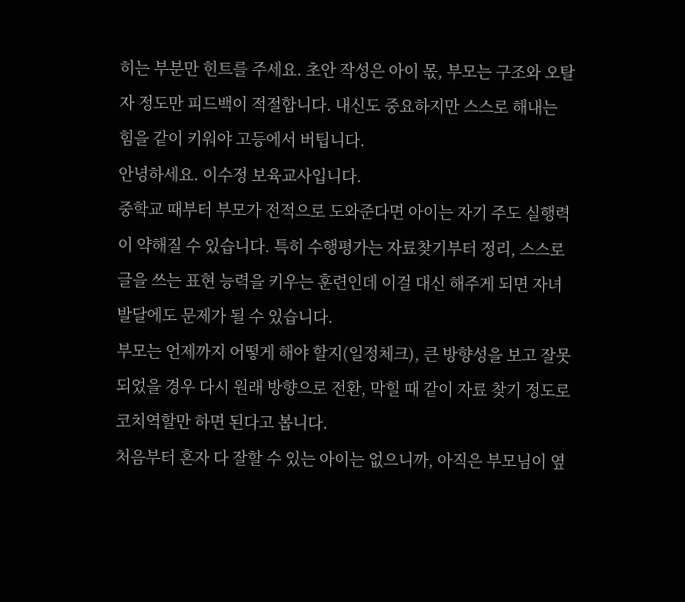히는 부분만 힌트를 주세요. 초안 작성은 아이 몫, 부모는 구조와 오탈자 정도만 피드백이 적절합니다. 내신도 중요하지만 스스로 해내는 힘을 같이 키워야 고등에서 버팁니다.
안녕하세요. 이수정 보육교사입니다.
중학교 때부터 부모가 전적으로 도와준다면 아이는 자기 주도 실행력이 약해질 수 있습니다. 특히 수행평가는 자료찾기부터 정리, 스스로 글을 쓰는 표현 능력을 키우는 훈련인데 이걸 대신 해주게 되면 자녀 발달에도 문제가 될 수 있습니다.
부모는 언제까지 어떻게 해야 할지(일정체크), 큰 방향성을 보고 잘못되었을 경우 다시 원래 방향으로 전환, 막힐 때 같이 자료 찾기 정도로 코치역할만 하면 된다고 봅니다.
처음부터 혼자 다 잘할 수 있는 아이는 없으니까, 아직은 부모님이 옆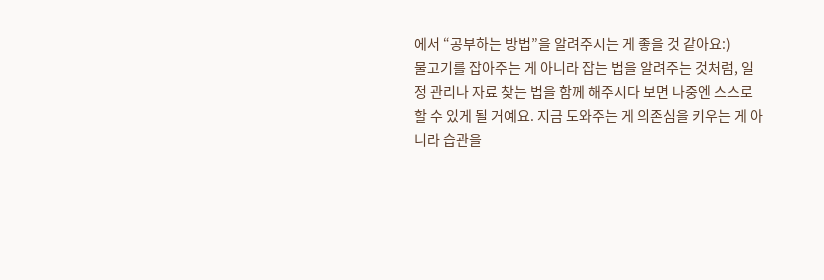에서 “공부하는 방법”을 알려주시는 게 좋을 것 같아요:)
물고기를 잡아주는 게 아니라 잡는 법을 알려주는 것처럼, 일정 관리나 자료 찾는 법을 함께 해주시다 보면 나중엔 스스로 할 수 있게 될 거예요. 지금 도와주는 게 의존심을 키우는 게 아니라 습관을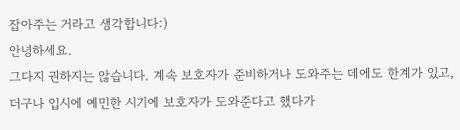잡아주는 거라고 생각합니다:)
안녕하세요.
그다지 권하지는 않습니다. 계속 보호자가 준비하거나 도와주는 데에도 한계가 있고, 더구나 입시에 예민한 시기에 보호자가 도와준다고 했다가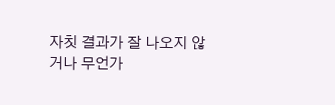자칫 결과가 잘 나오지 않거나 무언가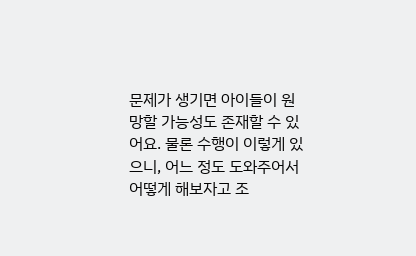문제가 생기면 아이들이 원망할 가능성도 존재할 수 있어요. 물론 수행이 이렇게 있으니, 어느 정도 도와주어서 어떻게 해보자고 조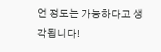언 정도는 가능하다고 생각됩니다!